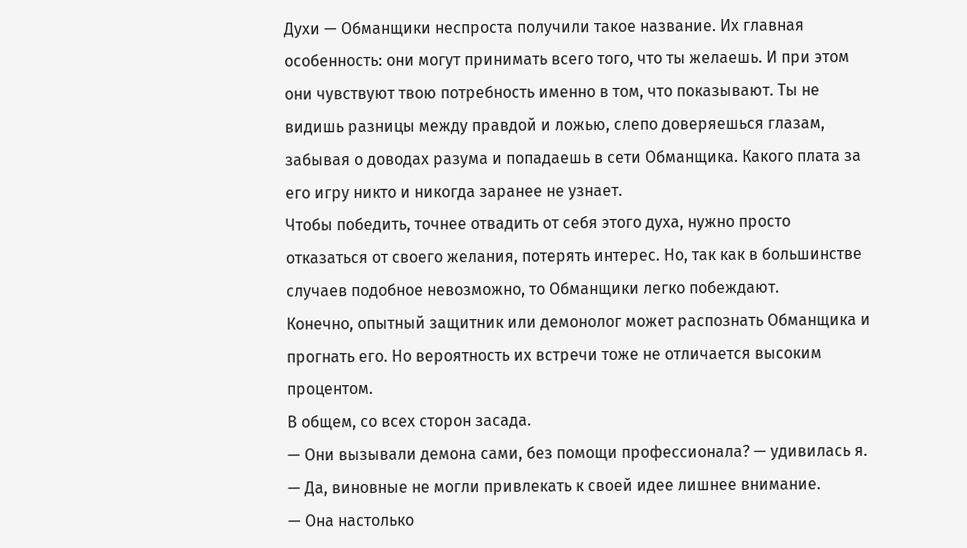Духи — Обманщики неспроста получили такое название. Их главная особенность: они могут принимать всего того, что ты желаешь. И при этом они чувствуют твою потребность именно в том, что показывают. Ты не видишь разницы между правдой и ложью, слепо доверяешься глазам, забывая о доводах разума и попадаешь в сети Обманщика. Какого плата за его игру никто и никогда заранее не узнает.
Чтобы победить, точнее отвадить от себя этого духа, нужно просто отказаться от своего желания, потерять интерес. Но, так как в большинстве случаев подобное невозможно, то Обманщики легко побеждают.
Конечно, опытный защитник или демонолог может распознать Обманщика и прогнать его. Но вероятность их встречи тоже не отличается высоким процентом.
В общем, со всех сторон засада.
— Они вызывали демона сами, без помощи профессионала? — удивилась я.
— Да, виновные не могли привлекать к своей идее лишнее внимание.
— Она настолько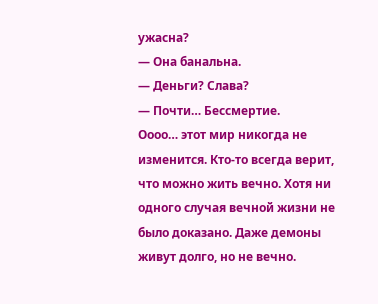ужасна?
— Она банальна.
— Деньги? Слава?
— Почти… Бессмертие.
Оооо… этот мир никогда не изменится. Кто-то всегда верит, что можно жить вечно. Хотя ни одного случая вечной жизни не было доказано. Даже демоны живут долго, но не вечно.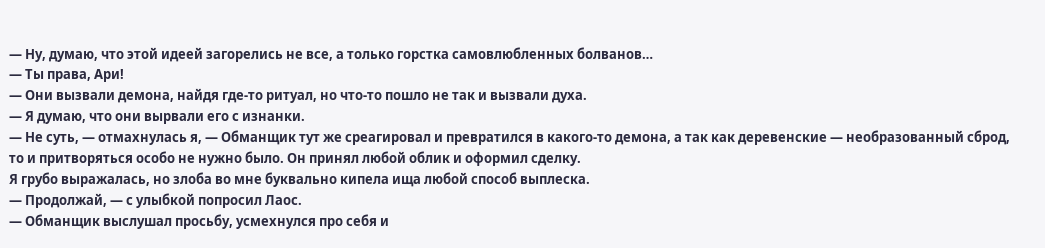— Ну, думаю, что этой идеей загорелись не все, а только горстка самовлюбленных болванов…
— Ты права, Ари!
— Они вызвали демона, найдя где-то ритуал, но что-то пошло не так и вызвали духа.
— Я думаю, что они вырвали его с изнанки.
— Не суть, — отмахнулась я, — Обманщик тут же среагировал и превратился в какого-то демона, а так как деревенские — необразованный сброд, то и притворяться особо не нужно было. Он принял любой облик и оформил сделку.
Я грубо выражалась, но злоба во мне буквально кипела ища любой способ выплеска.
— Продолжай, — с улыбкой попросил Лаос.
— Обманщик выслушал просьбу, усмехнулся про себя и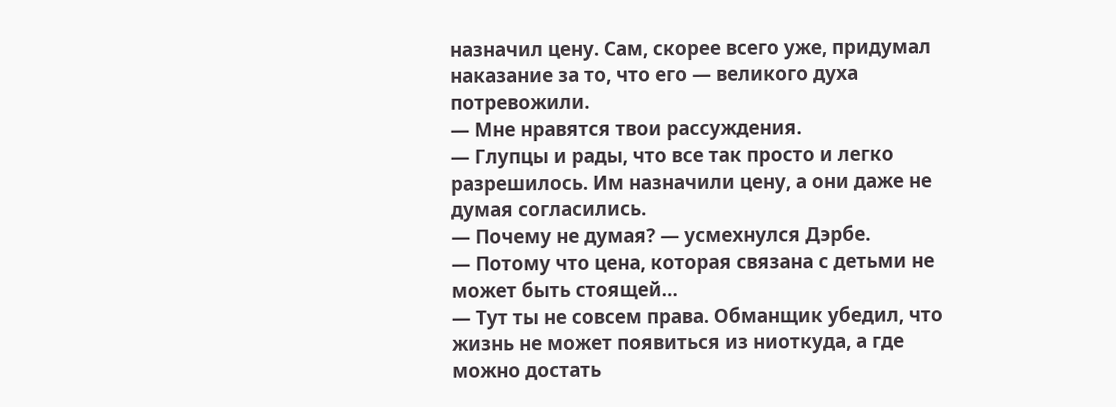назначил цену. Сам, скорее всего уже, придумал наказание за то, что его — великого духа потревожили.
— Мне нравятся твои рассуждения.
— Глупцы и рады, что все так просто и легко разрешилось. Им назначили цену, а они даже не думая согласились.
— Почему не думая? — усмехнулся Дэрбе.
— Потому что цена, которая связана с детьми не может быть стоящей…
— Тут ты не совсем права. Обманщик убедил, что жизнь не может появиться из ниоткуда, а где можно достать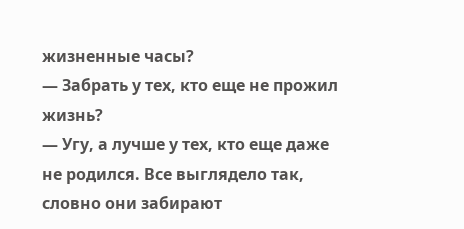жизненные часы?
— Забрать у тех, кто еще не прожил жизнь?
— Угу, а лучше у тех, кто еще даже не родился. Все выглядело так, словно они забирают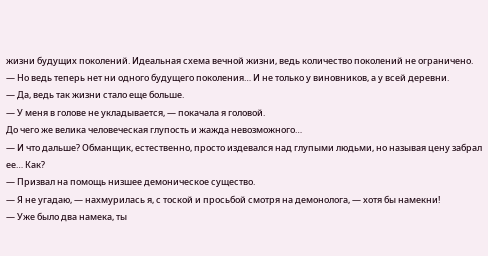жизни будущих поколений. Идеальная схема вечной жизни, ведь количество поколений не ограничено.
— Но ведь теперь нет ни одного будущего поколения… И не только у виновников, а у всей деревни.
— Да, ведь так жизни стало еще больше.
— У меня в голове не укладывается, — покачала я головой.
До чего же велика человеческая глупость и жажда невозможного…
— И что дальше? Обманщик, естественно, просто издевался над глупыми людьми, но называя цену забрал ее… Как?
— Призвал на помощь низшее демоническое существо.
— Я не угадаю, — нахмурилась я, с тоской и просьбой смотря на демонолога, — хотя бы намекни!
— Уже было два намека, ты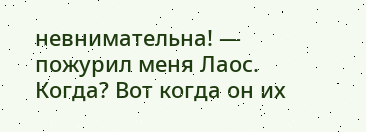невнимательна! — пожурил меня Лаос.
Когда? Вот когда он их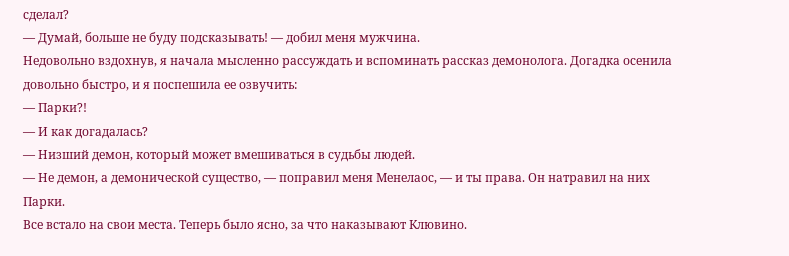сделал?
— Думай, больше не буду подсказывать! — добил меня мужчина.
Недовольно вздохнув, я начала мысленно рассуждать и вспоминать рассказ демонолога. Догадка осенила довольно быстро, и я поспешила ее озвучить:
— Парки?!
— И как догадалась?
— Низший демон, который может вмешиваться в судьбы людей.
— Не демон, а демонической существо, — поправил меня Менелаос, — и ты права. Он натравил на них Парки.
Все встало на свои места. Теперь было ясно, за что наказывают Клювино.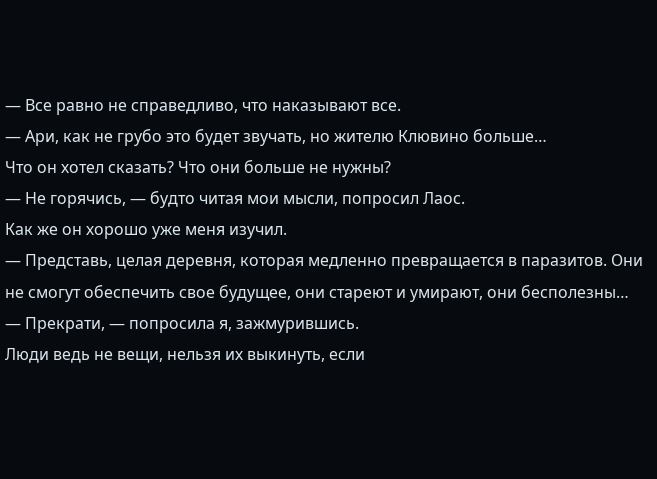— Все равно не справедливо, что наказывают все.
— Ари, как не грубо это будет звучать, но жителю Клювино больше…
Что он хотел сказать? Что они больше не нужны?
— Не горячись, — будто читая мои мысли, попросил Лаос.
Как же он хорошо уже меня изучил.
— Представь, целая деревня, которая медленно превращается в паразитов. Они не смогут обеспечить свое будущее, они стареют и умирают, они бесполезны…
— Прекрати, — попросила я, зажмурившись.
Люди ведь не вещи, нельзя их выкинуть, если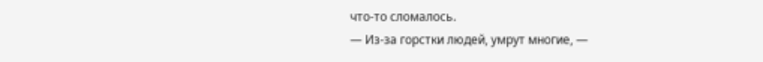что-то сломалось.
— Из-за горстки людей, умрут многие, —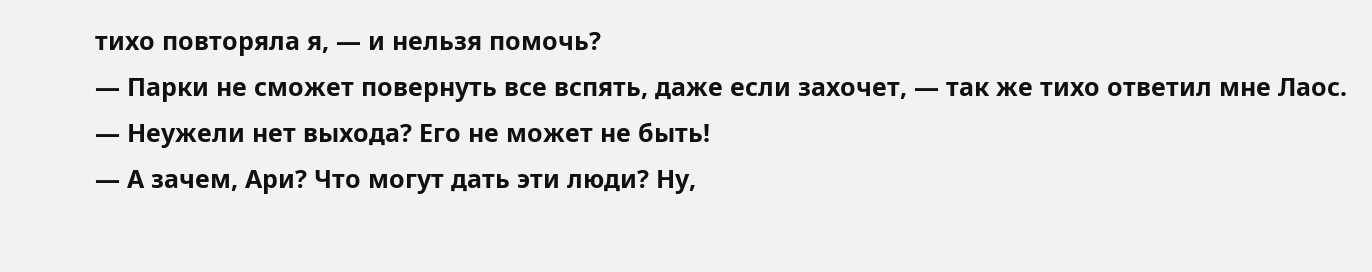тихо повторяла я, — и нельзя помочь?
— Парки не сможет повернуть все вспять, даже если захочет, — так же тихо ответил мне Лаос.
— Неужели нет выхода? Его не может не быть!
— А зачем, Ари? Что могут дать эти люди? Ну,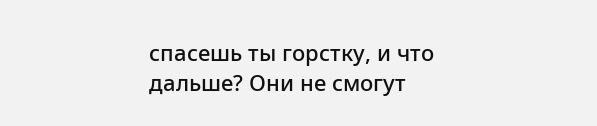спасешь ты горстку, и что дальше? Они не смогут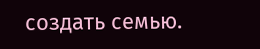создать семью.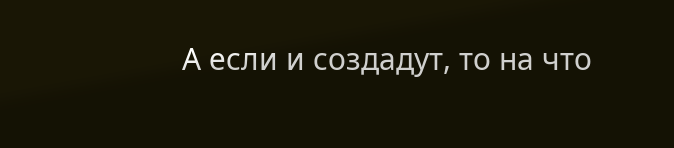А если и создадут, то на что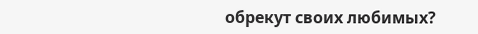обрекут своих любимых?